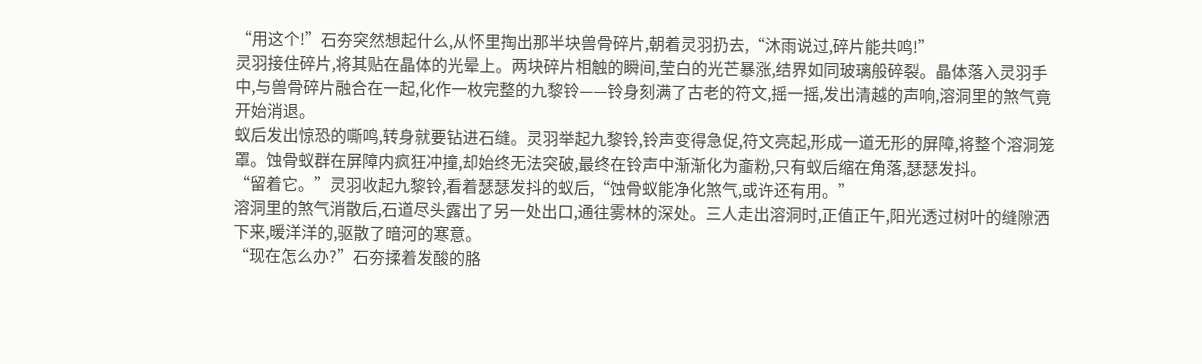“用这个!”石夯突然想起什么,从怀里掏出那半块兽骨碎片,朝着灵羽扔去,“沐雨说过,碎片能共鸣!”
灵羽接住碎片,将其贴在晶体的光晕上。两块碎片相触的瞬间,莹白的光芒暴涨,结界如同玻璃般碎裂。晶体落入灵羽手中,与兽骨碎片融合在一起,化作一枚完整的九黎铃——铃身刻满了古老的符文,摇一摇,发出清越的声响,溶洞里的煞气竟开始消退。
蚁后发出惊恐的嘶鸣,转身就要钻进石缝。灵羽举起九黎铃,铃声变得急促,符文亮起,形成一道无形的屏障,将整个溶洞笼罩。蚀骨蚁群在屏障内疯狂冲撞,却始终无法突破,最终在铃声中渐渐化为齑粉,只有蚁后缩在角落,瑟瑟发抖。
“留着它。”灵羽收起九黎铃,看着瑟瑟发抖的蚁后,“蚀骨蚁能净化煞气,或许还有用。”
溶洞里的煞气消散后,石道尽头露出了另一处出口,通往雾林的深处。三人走出溶洞时,正值正午,阳光透过树叶的缝隙洒下来,暖洋洋的,驱散了暗河的寒意。
“现在怎么办?”石夯揉着发酸的胳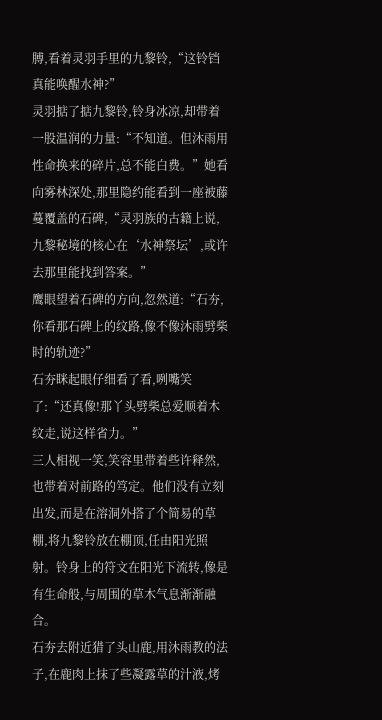膊,看着灵羽手里的九黎铃,“这铃铛真能唤醒水神?”
灵羽掂了掂九黎铃,铃身冰凉,却带着一股温润的力量:“不知道。但沐雨用性命换来的碎片,总不能白费。”她看向雾林深处,那里隐约能看到一座被藤蔓覆盖的石碑,“灵羽族的古籍上说,九黎秘境的核心在‘水神祭坛’,或许去那里能找到答案。”
鹰眼望着石碑的方向,忽然道:“石夯,你看那石碑上的纹路,像不像沐雨劈柴时的轨迹?”
石夯眯起眼仔细看了看,咧嘴笑了:“还真像!那丫头劈柴总爱顺着木纹走,说这样省力。”
三人相视一笑,笑容里带着些许释然,也带着对前路的笃定。他们没有立刻出发,而是在溶洞外搭了个简易的草棚,将九黎铃放在棚顶,任由阳光照射。铃身上的符文在阳光下流转,像是有生命般,与周围的草木气息渐渐融合。
石夯去附近猎了头山鹿,用沐雨教的法子,在鹿肉上抹了些凝露草的汁液,烤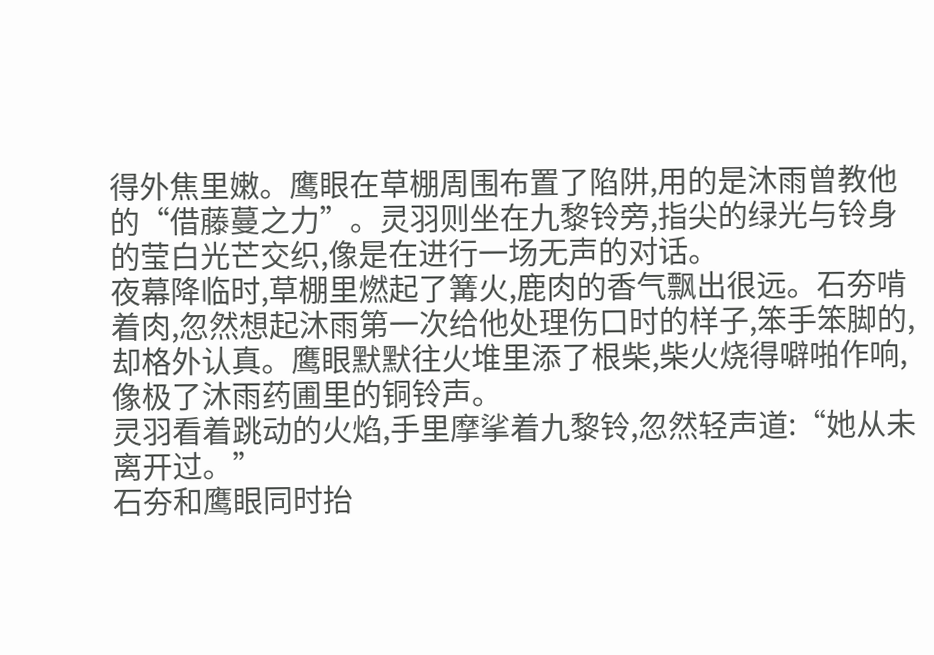得外焦里嫩。鹰眼在草棚周围布置了陷阱,用的是沐雨曾教他的“借藤蔓之力”。灵羽则坐在九黎铃旁,指尖的绿光与铃身的莹白光芒交织,像是在进行一场无声的对话。
夜幕降临时,草棚里燃起了篝火,鹿肉的香气飘出很远。石夯啃着肉,忽然想起沐雨第一次给他处理伤口时的样子,笨手笨脚的,却格外认真。鹰眼默默往火堆里添了根柴,柴火烧得噼啪作响,像极了沐雨药圃里的铜铃声。
灵羽看着跳动的火焰,手里摩挲着九黎铃,忽然轻声道:“她从未离开过。”
石夯和鹰眼同时抬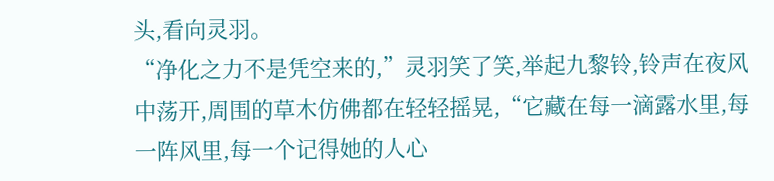头,看向灵羽。
“净化之力不是凭空来的,”灵羽笑了笑,举起九黎铃,铃声在夜风中荡开,周围的草木仿佛都在轻轻摇晃,“它藏在每一滴露水里,每一阵风里,每一个记得她的人心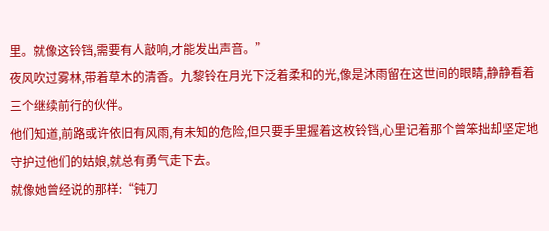里。就像这铃铛,需要有人敲响,才能发出声音。”
夜风吹过雾林,带着草木的清香。九黎铃在月光下泛着柔和的光,像是沐雨留在这世间的眼睛,静静看着三个继续前行的伙伴。
他们知道,前路或许依旧有风雨,有未知的危险,但只要手里握着这枚铃铛,心里记着那个曾笨拙却坚定地守护过他们的姑娘,就总有勇气走下去。
就像她曾经说的那样:“钝刀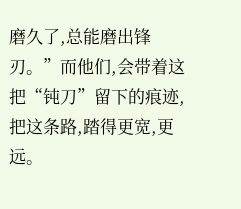磨久了,总能磨出锋刃。”而他们,会带着这把“钝刀”留下的痕迹,把这条路,踏得更宽,更远。